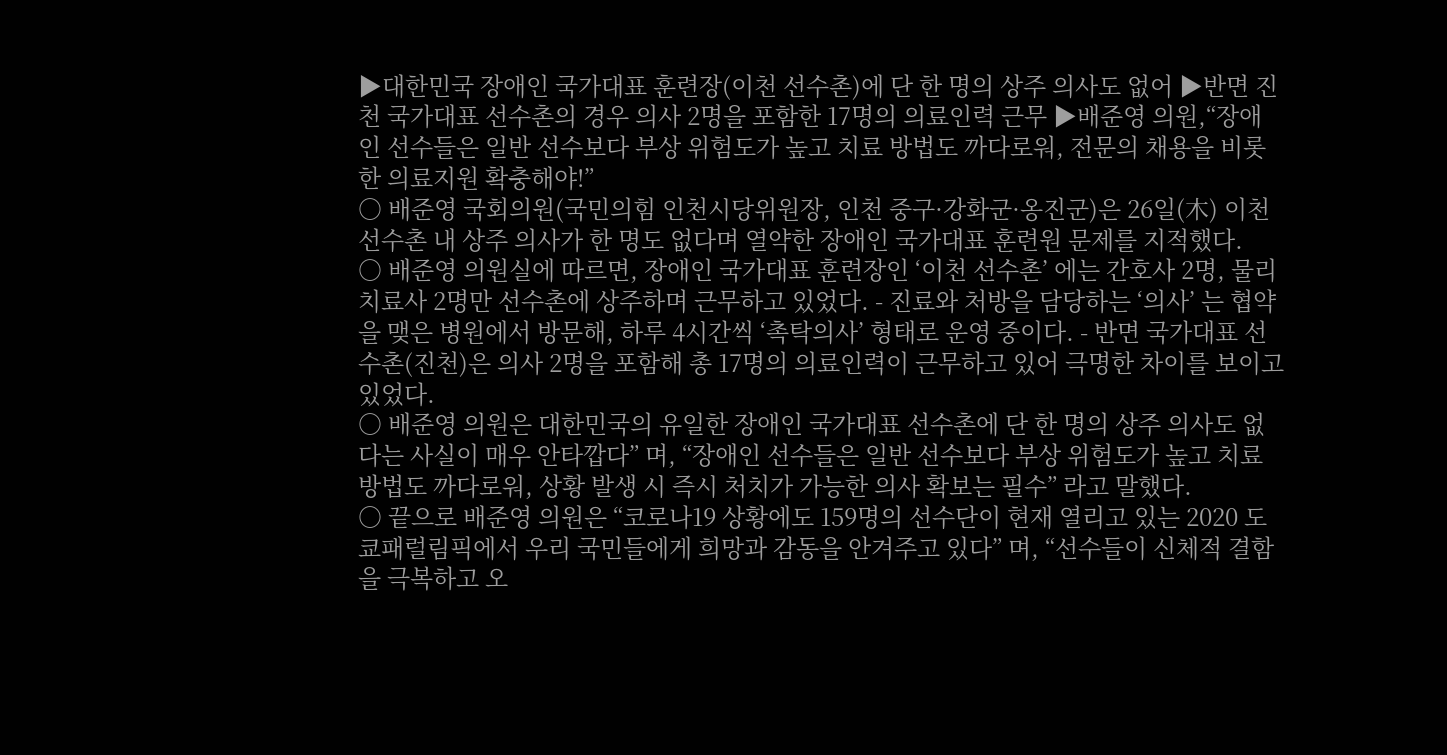▶대한민국 장애인 국가대표 훈련장(이천 선수촌)에 단 한 명의 상주 의사도 없어 ▶반면 진천 국가대표 선수촌의 경우 의사 2명을 포함한 17명의 의료인력 근무 ▶배준영 의원,“장애인 선수들은 일반 선수보다 부상 위험도가 높고 치료 방법도 까다로워, 전문의 채용을 비롯한 의료지원 확충해야!”
○ 배준영 국회의원(국민의힘 인천시당위원장, 인천 중구·강화군·옹진군)은 26일(木) 이천 선수촌 내 상주 의사가 한 명도 없다며 열약한 장애인 국가대표 훈련원 문제를 지적했다.
○ 배준영 의원실에 따르면, 장애인 국가대표 훈련장인 ‘이천 선수촌’ 에는 간호사 2명, 물리치료사 2명만 선수촌에 상주하며 근무하고 있었다. - 진료와 처방을 담당하는 ‘의사’ 는 협약을 맺은 병원에서 방문해, 하루 4시간씩 ‘촉탁의사’ 형태로 운영 중이다. - 반면 국가대표 선수촌(진천)은 의사 2명을 포함해 총 17명의 의료인력이 근무하고 있어 극명한 차이를 보이고 있었다.
○ 배준영 의원은 대한민국의 유일한 장애인 국가대표 선수촌에 단 한 명의 상주 의사도 없다는 사실이 매우 안타깝다” 며, “장애인 선수들은 일반 선수보다 부상 위험도가 높고 치료 방법도 까다로워, 상황 발생 시 즉시 처치가 가능한 의사 확보는 필수” 라고 말했다.
○ 끝으로 배준영 의원은 “코로나19 상황에도 159명의 선수단이 현재 열리고 있는 2020 도쿄패럴림픽에서 우리 국민들에게 희망과 감동을 안겨주고 있다” 며, “선수들이 신체적 결함을 극복하고 오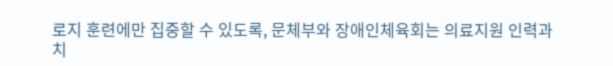로지 훈련에만 집중할 수 있도록, 문체부와 장애인체육회는 의료지원 인력과 치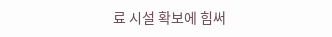료 시설 확보에 힘써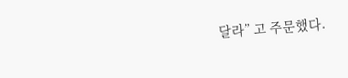달라” 고 주문했다.